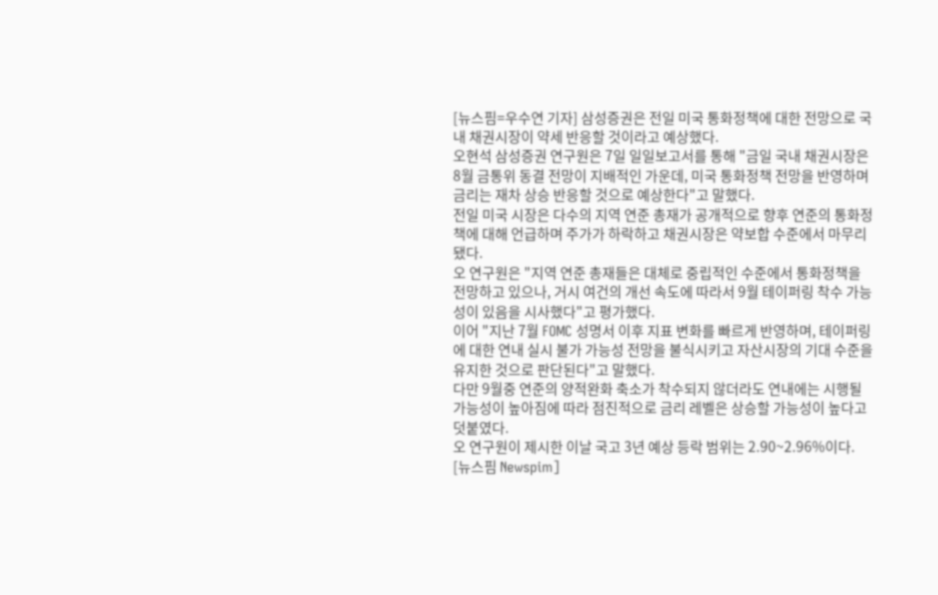[뉴스핌=우수연 기자] 삼성증권은 전일 미국 통화정책에 대한 전망으로 국내 채권시장이 약세 반응할 것이라고 예상했다.
오현석 삼성증권 연구원은 7일 일일보고서를 통해 "금일 국내 채권시장은 8월 금통위 동결 전망이 지배적인 가운데, 미국 통화정책 전망을 반영하며 금리는 재차 상승 반응할 것으로 예상한다"고 말했다.
전일 미국 시장은 다수의 지역 연준 총재가 공개적으로 향후 연준의 통화정책에 대해 언급하며 주가가 하락하고 채권시장은 약보합 수준에서 마무리됐다.
오 연구원은 "지역 연준 총재들은 대체로 중립적인 수준에서 통화정책을 전망하고 있으나, 거시 여건의 개선 속도에 따라서 9월 테이퍼링 착수 가능성이 있음을 시사했다"고 평가했다.
이어 "지난 7월 FOMC 성명서 이후 지표 변화를 빠르게 반영하며, 테이퍼링에 대한 연내 실시 불가 가능성 전망을 불식시키고 자산시장의 기대 수준을 유지한 것으로 판단된다"고 말했다.
다만 9월중 연준의 양적완화 축소가 착수되지 않더라도 연내에는 시행될 가능성이 높아짐에 따라 점진적으로 금리 레벨은 상승할 가능성이 높다고 덧붙였다.
오 연구원이 제시한 이날 국고 3년 예상 등락 범위는 2.90~2.96%이다.
[뉴스핌 Newspim]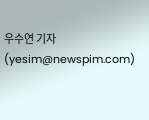우수연 기자 (yesim@newspim.com)